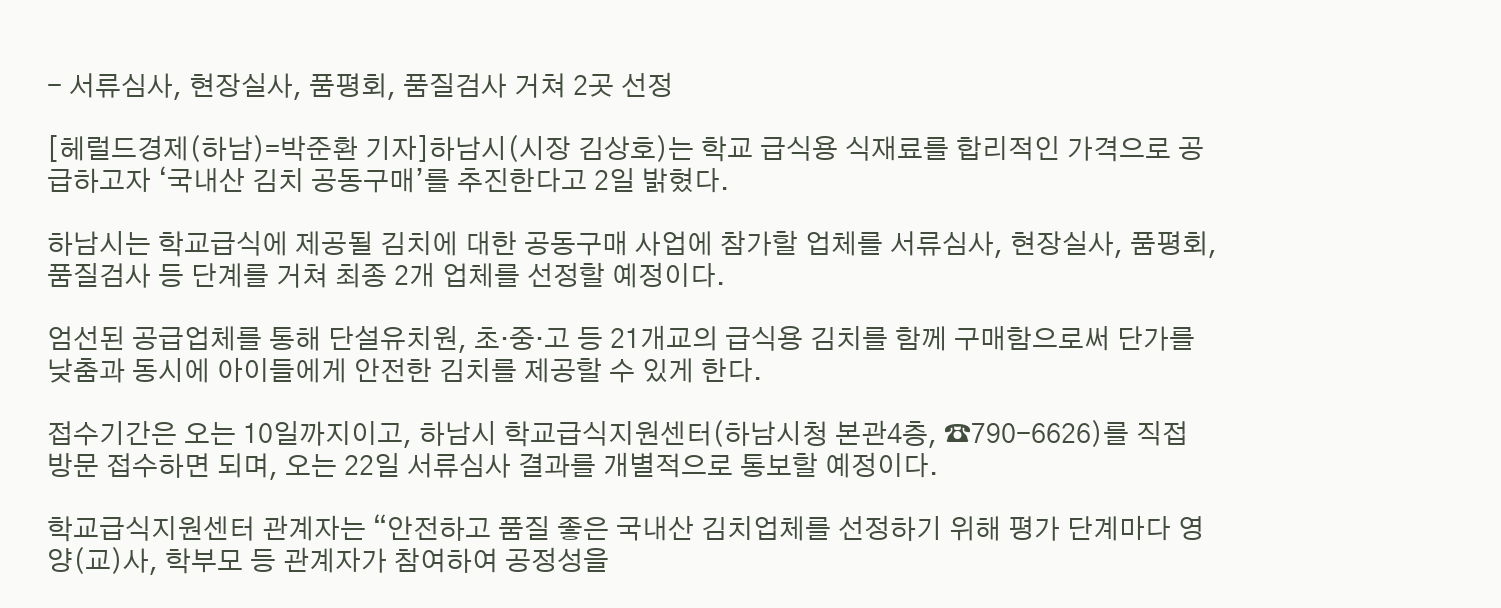- 서류심사, 현장실사, 품평회, 품질검사 거쳐 2곳 선정

[헤럴드경제(하남)=박준환 기자]하남시(시장 김상호)는 학교 급식용 식재료를 합리적인 가격으로 공급하고자 ‘국내산 김치 공동구매’를 추진한다고 2일 밝혔다.

하남시는 학교급식에 제공될 김치에 대한 공동구매 사업에 참가할 업체를 서류심사, 현장실사, 품평회, 품질검사 등 단계를 거쳐 최종 2개 업체를 선정할 예정이다.

엄선된 공급업체를 통해 단설유치원, 초·중·고 등 21개교의 급식용 김치를 함께 구매함으로써 단가를 낮춤과 동시에 아이들에게 안전한 김치를 제공할 수 있게 한다.

접수기간은 오는 10일까지이고, 하남시 학교급식지원센터(하남시청 본관4층, ☎790-6626)를 직접 방문 접수하면 되며, 오는 22일 서류심사 결과를 개별적으로 통보할 예정이다.

학교급식지원센터 관계자는 “안전하고 품질 좋은 국내산 김치업체를 선정하기 위해 평가 단계마다 영양(교)사, 학부모 등 관계자가 참여하여 공정성을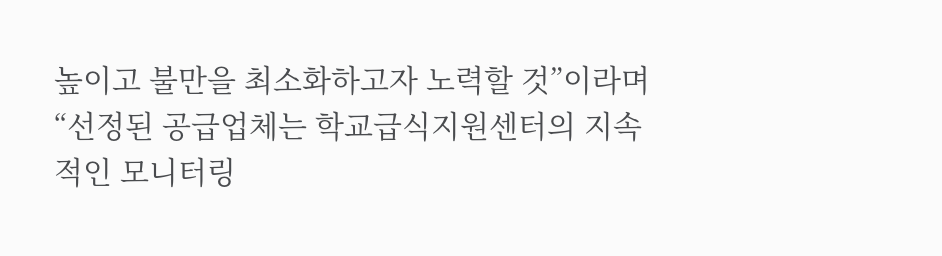높이고 불만을 최소화하고자 노력할 것”이라며 “선정된 공급업체는 학교급식지원센터의 지속적인 모니터링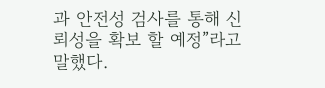과 안전성 검사를 통해 신뢰성을 확보 할 예정”라고 말했다.